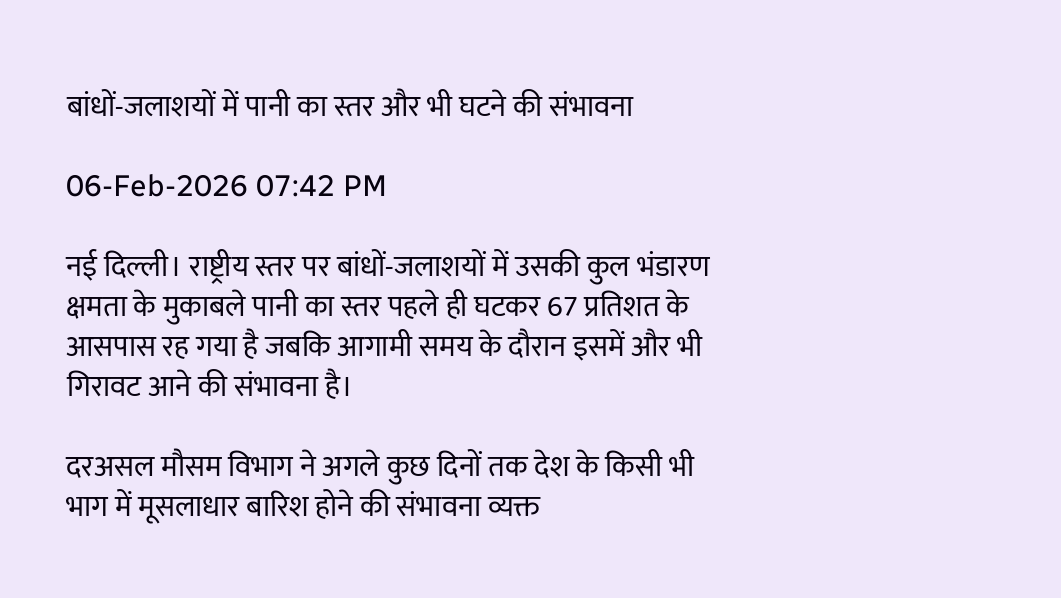बांधों-जलाशयों में पानी का स्तर और भी घटने की संभावना

06-Feb-2026 07:42 PM

नई दिल्ली। राष्ट्रीय स्तर पर बांधों-जलाशयों में उसकी कुल भंडारण क्षमता के मुकाबले पानी का स्तर पहले ही घटकर 67 प्रतिशत के आसपास रह गया है जबकि आगामी समय के दौरान इसमें और भी गिरावट आने की संभावना है।

दरअसल मौसम विभाग ने अगले कुछ दिनों तक देश के किसी भी भाग में मूसलाधार बारिश होने की संभावना व्यक्त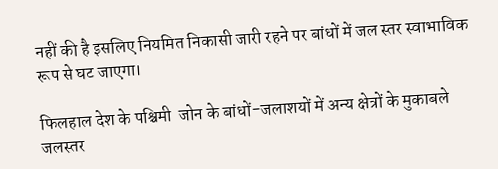नहीं की है इसलिए नियमित निकासी जारी रहने पर बांधों में जल स्तर स्वाभाविक रूप से घट जाएगा।

फिलहाल देश के पश्चिमी  जोन के बांधों-जलाशयों में अन्य क्षेत्रों के मुकाबले जलस्तर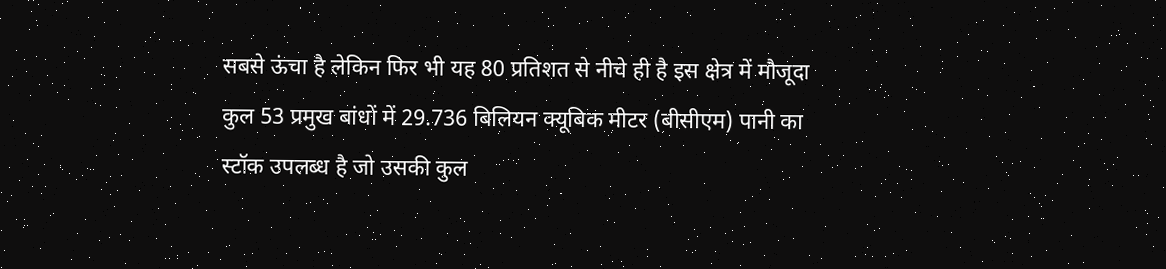सबसे ऊंचा है लेकिन फिर भी यह 80 प्रतिशत से नीचे ही है इस क्षेत्र में मौजूदा कुल 53 प्रमुख बांधों में 29.736 बिलियन क्यूबिक मीटर (बीसीएम) पानी का स्टॉक उपलब्ध है जो उसकी कुल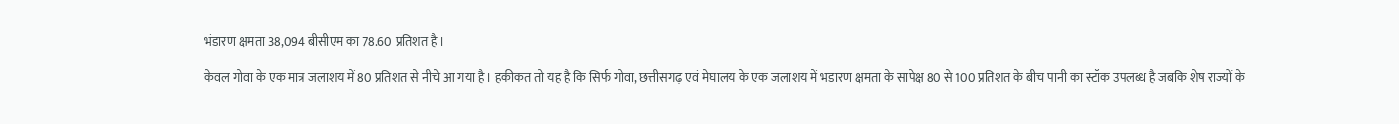भंडारण क्षमता 38,094 बीसीएम का 78.60 प्रतिशत है।

केवल गोवा के एक मात्र जलाशय में 80 प्रतिशत से नीचे आ गया है। हकीकत तो यह है कि सिर्फ गोवा, छत्तीसगढ़ एवं मेघालय के एक जलाशय में भडारण क्षमता के सापेक्ष 80 से 100 प्रतिशत के बीच पानी का स्टॉक उपलब्ध है जबकि शेष राज्यों के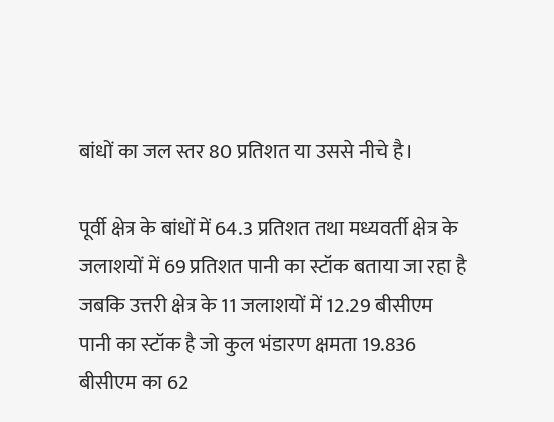बांधों का जल स्तर 80 प्रतिशत या उससे नीचे है।

पूर्वी क्षेत्र के बांधों में 64.3 प्रतिशत तथा मध्यवर्ती क्षेत्र के जलाशयों में 69 प्रतिशत पानी का स्टॉक बताया जा रहा है जबकि उत्तरी क्षेत्र के 11 जलाशयों में 12.29 बीसीएम पानी का स्टॉक है जो कुल भंडारण क्षमता 19.836 बीसीएम का 62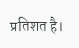प्रतिशत है।